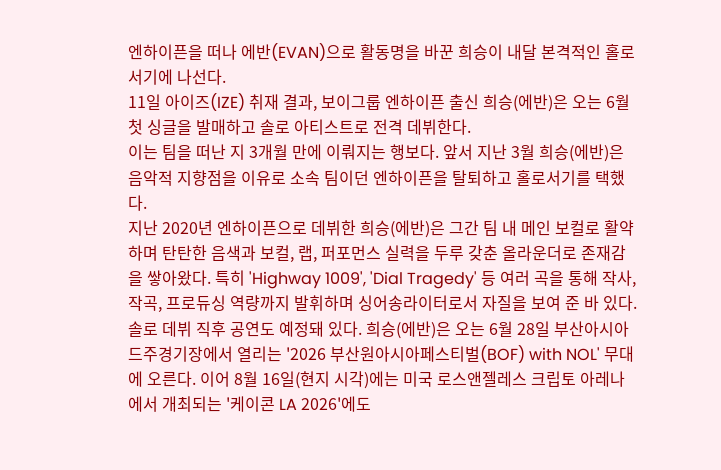엔하이픈을 떠나 에반(EVAN)으로 활동명을 바꾼 희승이 내달 본격적인 홀로서기에 나선다.
11일 아이즈(IZE) 취재 결과, 보이그룹 엔하이픈 출신 희승(에반)은 오는 6월 첫 싱글을 발매하고 솔로 아티스트로 전격 데뷔한다.
이는 팀을 떠난 지 3개월 만에 이뤄지는 행보다. 앞서 지난 3월 희승(에반)은 음악적 지향점을 이유로 소속 팀이던 엔하이픈을 탈퇴하고 홀로서기를 택했다.
지난 2020년 엔하이픈으로 데뷔한 희승(에반)은 그간 팀 내 메인 보컬로 활약하며 탄탄한 음색과 보컬, 랩, 퍼포먼스 실력을 두루 갖춘 올라운더로 존재감을 쌓아왔다. 특히 'Highway 1009', 'Dial Tragedy' 등 여러 곡을 통해 작사, 작곡, 프로듀싱 역량까지 발휘하며 싱어송라이터로서 자질을 보여 준 바 있다.
솔로 데뷔 직후 공연도 예정돼 있다. 희승(에반)은 오는 6월 28일 부산아시아드주경기장에서 열리는 '2026 부산원아시아페스티벌(BOF) with NOL' 무대에 오른다. 이어 8월 16일(현지 시각)에는 미국 로스앤젤레스 크립토 아레나에서 개최되는 '케이콘 LA 2026'에도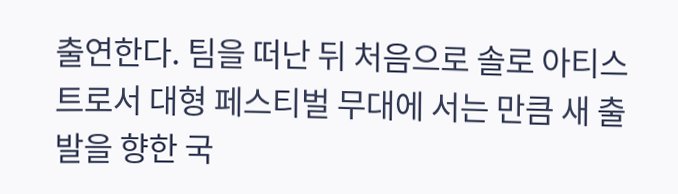출연한다. 팀을 떠난 뒤 처음으로 솔로 아티스트로서 대형 페스티벌 무대에 서는 만큼 새 출발을 향한 국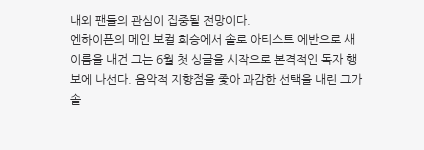내외 팬들의 관심이 집중될 전망이다.
엔하이픈의 메인 보컬 희승에서 솔로 아티스트 에반으로 새 이름을 내건 그는 6월 첫 싱글을 시작으로 본격적인 독자 행보에 나선다. 음악적 지향점을 좇아 과감한 선택을 내린 그가 솔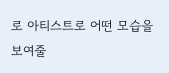로 아티스트로 어떤 모습을 보여줄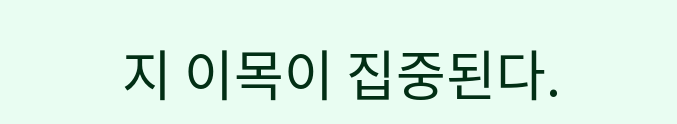지 이목이 집중된다.